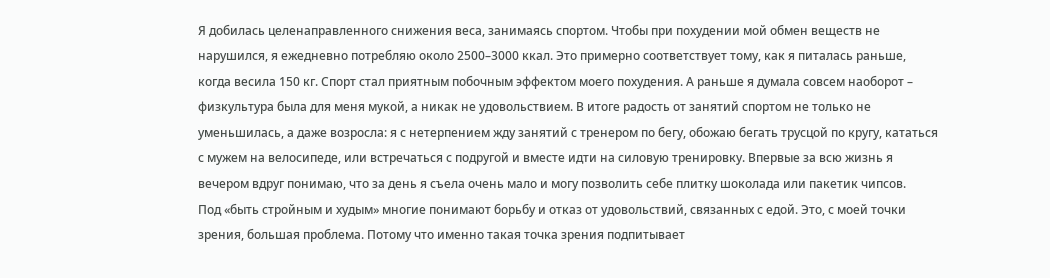Я добилась целенаправленного снижения веса, занимаясь спортом. Чтобы при похудении мой обмен веществ не нарушился, я ежедневно потребляю около 2500–3000 ккал. Это примерно соответствует тому, как я питалась раньше, когда весила 150 кг. Спорт стал приятным побочным эффектом моего похудения. А раньше я думала совсем наоборот – физкультура была для меня мукой, а никак не удовольствием. В итоге радость от занятий спортом не только не уменьшилась, а даже возросла: я с нетерпением жду занятий с тренером по бегу, обожаю бегать трусцой по кругу, кататься с мужем на велосипеде, или встречаться с подругой и вместе идти на силовую тренировку. Впервые за всю жизнь я вечером вдруг понимаю, что за день я съела очень мало и могу позволить себе плитку шоколада или пакетик чипсов.
Под «быть стройным и худым» многие понимают борьбу и отказ от удовольствий, связанных с едой. Это, с моей точки зрения, большая проблема. Потому что именно такая точка зрения подпитывает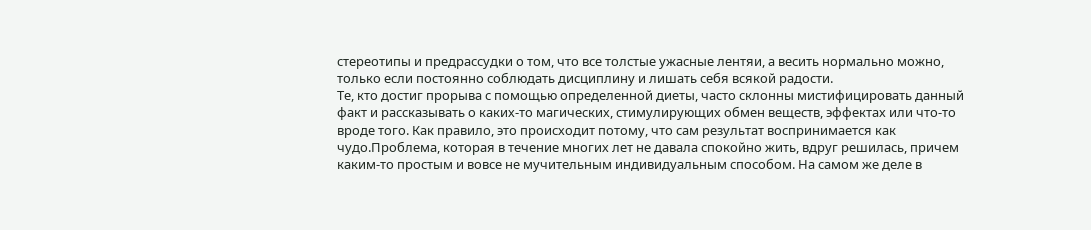стереотипы и предрассудки о том, что все толстые ужасные лентяи, а весить нормально можно, только если постоянно соблюдать дисциплину и лишать себя всякой радости.
Те, кто достиг прорыва с помощью определенной диеты, часто склонны мистифицировать данный факт и рассказывать о каких-то магических, стимулирующих обмен веществ, эффектах или что-то вроде того. Как правило, это происходит потому, что сам результат воспринимается как чудо.Проблема, которая в течение многих лет не давала спокойно жить, вдруг решилась, причем каким-то простым и вовсе не мучительным индивидуальным способом. На самом же деле в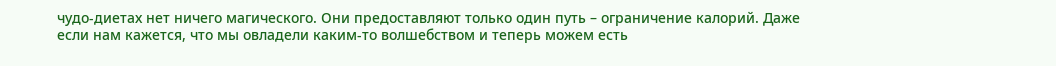чудо-диетах нет ничего магического. Они предоставляют только один путь – ограничение калорий. Даже если нам кажется, что мы овладели каким-то волшебством и теперь можем есть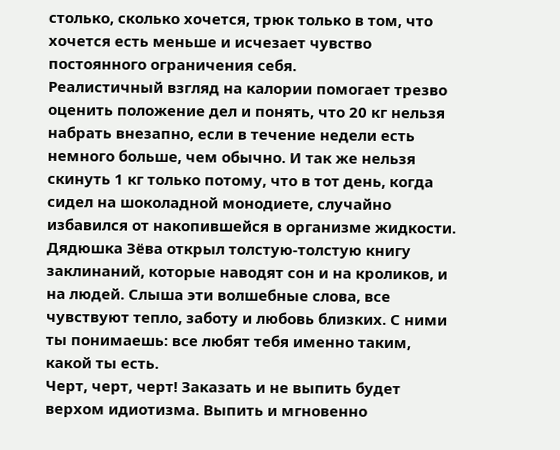столько, сколько хочется, трюк только в том, что хочется есть меньше и исчезает чувство постоянного ограничения себя.
Реалистичный взгляд на калории помогает трезво оценить положение дел и понять, что 20 кг нельзя набрать внезапно, если в течение недели есть немного больше, чем обычно. И так же нельзя скинуть 1 кг только потому, что в тот день, когда сидел на шоколадной монодиете, случайно избавился от накопившейся в организме жидкости.
Дядюшка Зёва открыл толстую-толстую книгу заклинаний, которые наводят сон и на кроликов, и на людей. Слыша эти волшебные слова, все чувствуют тепло, заботу и любовь близких. С ними ты понимаешь: все любят тебя именно таким, какой ты есть.
Черт, черт, черт! Заказать и не выпить будет верхом идиотизма. Выпить и мгновенно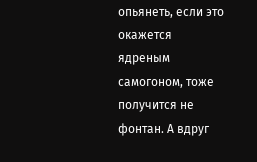опьянеть, если это окажется ядреным самогоном, тоже получится не фонтан. А вдруг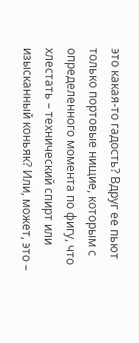это какая-то гадость? Вдруг ее пьют только портовые нищие, которым с определенного момента по фигу, что хлестать – технический спирт или изысканный коньяк? Или, может, это –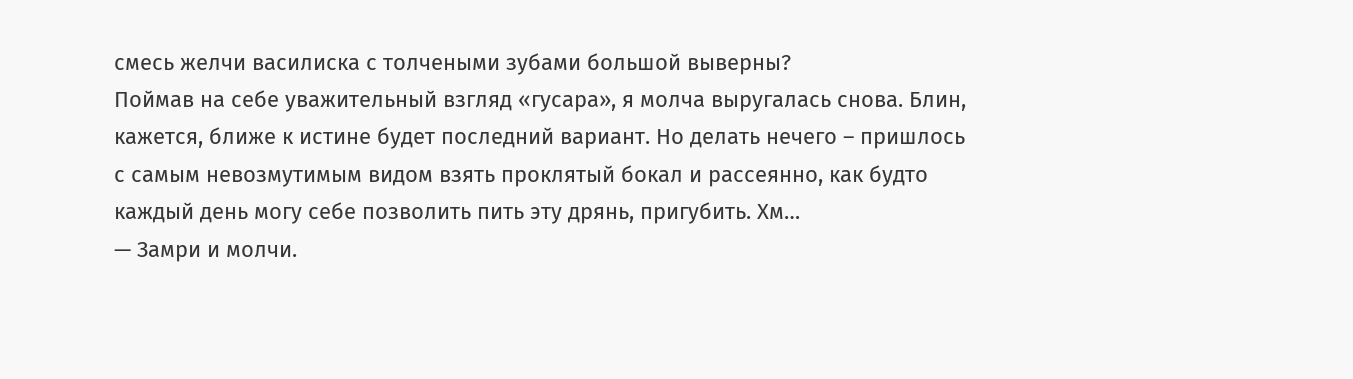смесь желчи василиска с толчеными зубами большой выверны?
Поймав на себе уважительный взгляд «гусара», я молча выругалась снова. Блин, кажется, ближе к истине будет последний вариант. Но делать нечего – пришлось с самым невозмутимым видом взять проклятый бокал и рассеянно, как будто каждый день могу себе позволить пить эту дрянь, пригубить. Хм…
— Замри и молчи.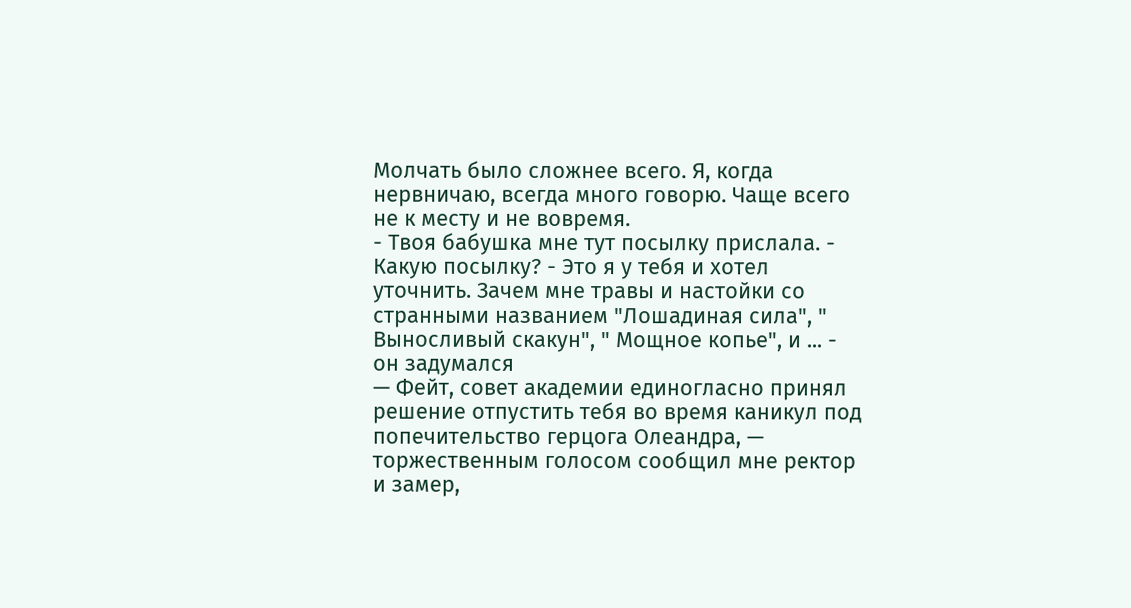Молчать было сложнее всего. Я, когда нервничаю, всегда много говорю. Чаще всего не к месту и не вовремя.
- Твоя бабушка мне тут посылку прислала. - Какую посылку? - Это я у тебя и хотел уточнить. Зачем мне травы и настойки со странными названием "Лошадиная сила", " Выносливый скакун", " Мощное копье", и ... - он задумался
— Фейт, совет академии единогласно принял решение отпустить тебя во время каникул под попечительство герцога Олеандра, — торжественным голосом сообщил мне ректор и замер,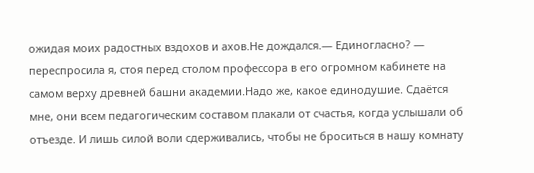ожидая моих радостных вздохов и ахов.Не дождался.— Единогласно? — переспросила я, стоя перед столом профессора в его огромном кабинете на самом верху древней башни академии.Надо же, какое единодушие. Сдаётся мне, они всем педагогическим составом плакали от счастья, когда услышали об отъезде. И лишь силой воли сдерживались, чтобы не броситься в нашу комнату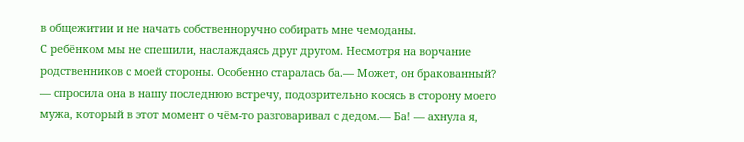в общежитии и не начать собственноручно собирать мне чемоданы.
С ребёнком мы не спешили, наслаждаясь друг другом. Несмотря на ворчание родственников с моей стороны. Особенно старалась ба.— Может, он бракованный? — спросила она в нашу последнюю встречу, подозрительно косясь в сторону моего мужа, который в этот момент о чём-то разговаривал с дедом.— Ба! — ахнула я,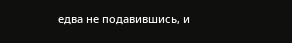едва не подавившись, и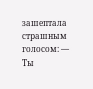зашептала страшным голосом: — Ты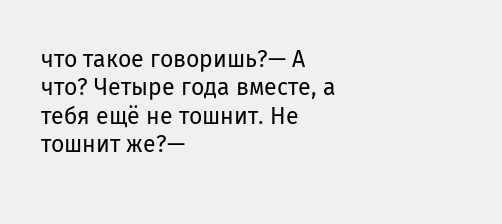что такое говоришь?— А что? Четыре года вместе, а тебя ещё не тошнит. Не тошнит же?—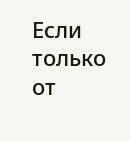Если только от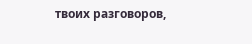твоих разговоров,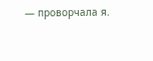— проворчала я.